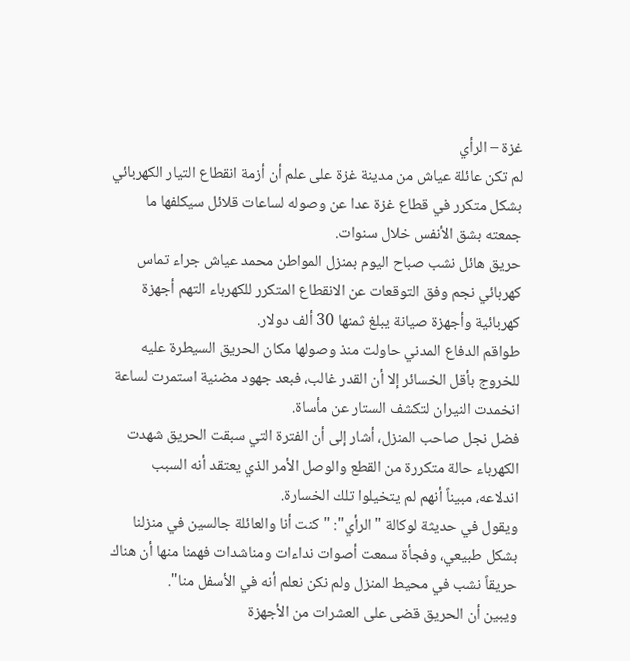غزة – الرأي
لم تكن عائلة عياش من مدينة غزة على علم أن أزمة انقطاع التيار الكهربائي بشكل متكرر في قطاع غزة عدا عن وصوله لساعات قلائل سيكلفها ما جمعته بشق الأنفس خلال سنوات.
حريق هائل نشب صباح اليوم بمنزل المواطن محمد عياش جراء تماس كهربائي نجم وفق التوقعات عن الانقطاع المتكرر للكهرباء التهم أجهزة كهربائية وأجهزة صيانة يبلغ ثمنها 30 ألف دولار.
طواقم الدفاع المدني حاولت منذ وصولها مكان الحريق السيطرة عليه للخروج بأقل الخسائر إلا أن القدر غالب، فبعد جهود مضنية استمرت لساعة انخمدت النيران لتكشف الستار عن مأساة.
فضل نجل صاحب المنزل، أشار إلى أن الفترة التي سبقت الحريق شهدت الكهرباء حالة متكررة من القطع والوصل الأمر الذي يعتقد أنه السبب اندلاعه، مبيناً أنهم لم يتخيلوا تلك الخسارة.
ويقول في حديثة لوكالة "الرأي": "كنت أنا والعائلة جالسين في منزلنا بشكل طبيعي، وفجأة سمعت أصوات نداءات ومناشدات فهمنا منها أن هناك حريقاً نشب في محيط المنزل ولم نكن نعلم أنه في الأسفل منا".
ويبين أن الحريق قضى على العشرات من الأجهزة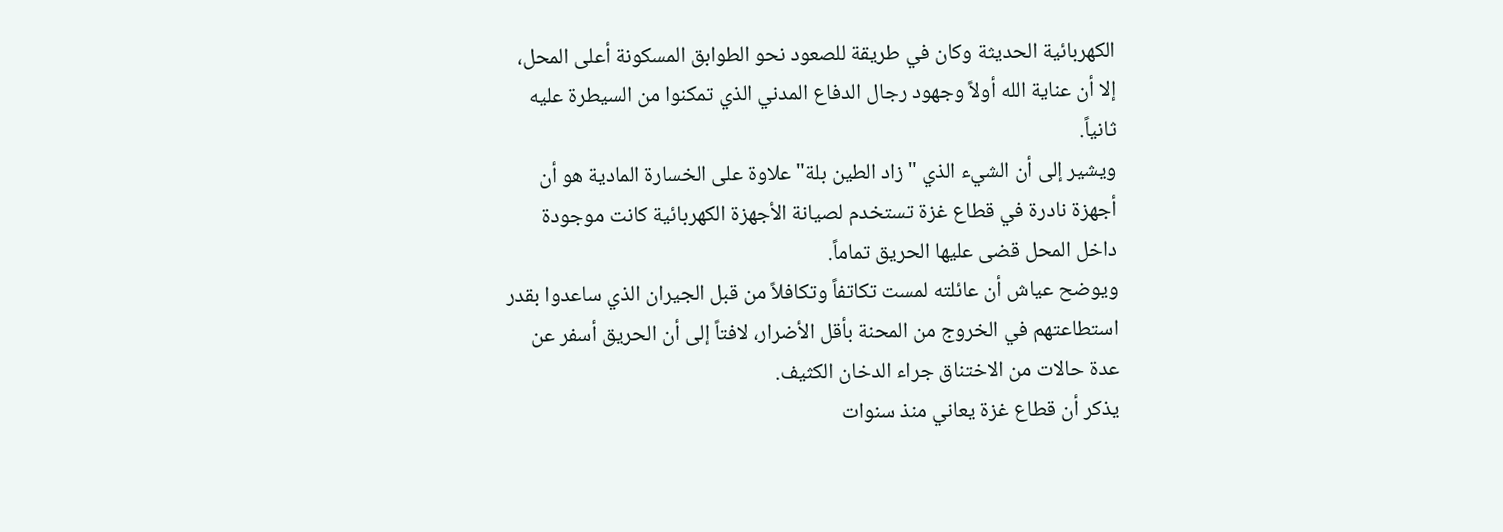الكهربائية الحديثة وكان في طريقة للصعود نحو الطوابق المسكونة أعلى المحل، إلا أن عناية الله أولاً وجهود رجال الدفاع المدني الذي تمكنوا من السيطرة عليه ثانياً.
ويشير إلى أن الشيء الذي "زاد الطين بلة" علاوة على الخسارة المادية هو أن أجهزة نادرة في قطاع غزة تستخدم لصيانة الأجهزة الكهربائية كانت موجودة داخل المحل قضى عليها الحريق تماماً.
ويوضح عياش أن عائلته لمست تكاتفاً وتكافلاً من قبل الجيران الذي ساعدوا بقدر استطاعتهم في الخروج من المحنة بأقل الأضرار، لافتاً إلى أن الحريق أسفر عن عدة حالات من الاختناق جراء الدخان الكثيف.
يذكر أن قطاع غزة يعاني منذ سنوات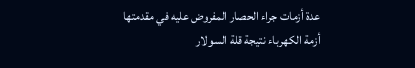عدة أزمات جراء الحصار المفروض عليه في مقدمتها أزمة الكهرباء نتيجة قلة السولار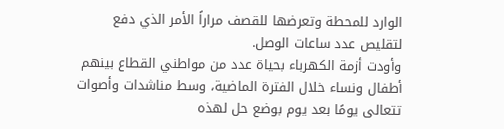الوارد للمحطة وتعرضها للقصف مراراً الأمر الذي دفع لتقليص عدد ساعات الوصل.
وأودت أزمة الكهرباء بحياة عدد من مواطني القطاع بينهم أطفال ونساء خلال الفترة الماضية، وسط مناشدات وأصوات تتعالى يومًا بعد يوم بوضع حل لهذه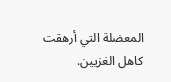المعضلة التي أرهقت كاهل الغزيين.